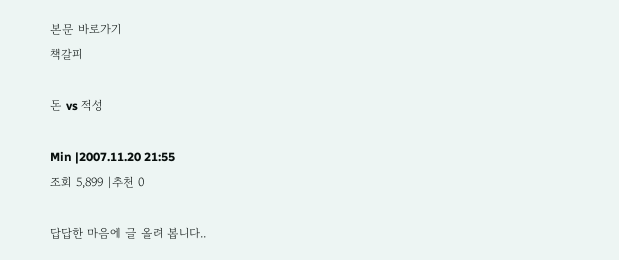본문 바로가기
책갈피

돈 vs 적성

Min |2007.11.20 21:55
조회 5,899 |추천 0

답답한 마음에 글 올려 봅니다..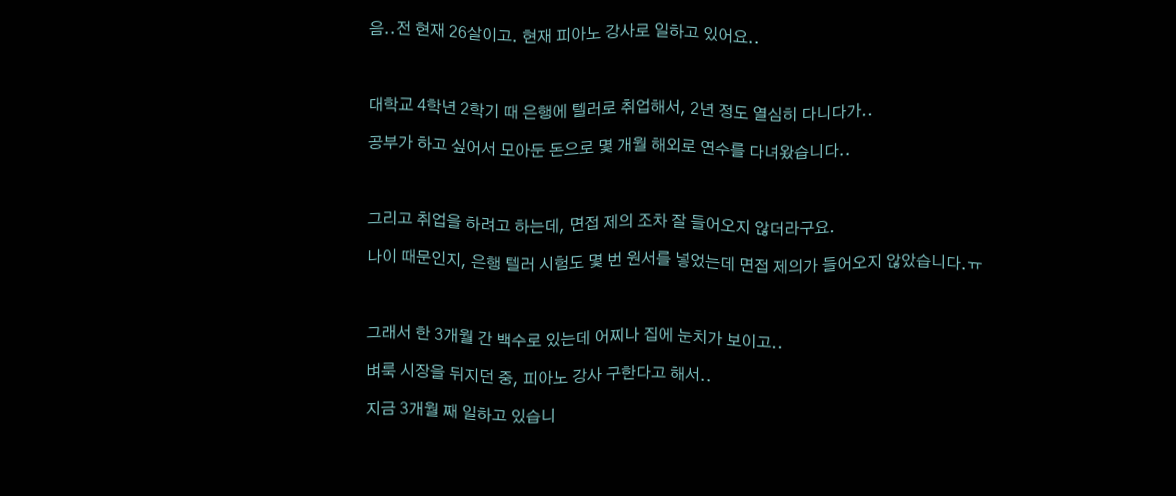음..전 현재 26살이고. 현재 피아노 강사로 일하고 있어요..



대학교 4학년 2학기 때 은행에 텔러로 취업해서, 2년 정도 열심히 다니다가..

공부가 하고 싶어서 모아둔 돈으로 몇 개월 해외로 연수를 다녀왔습니다..



그리고 취업을 하려고 하는데, 면접 제의 조차 잘 들어오지 않더라구요.

나이 때문인지, 은행 텔러 시험도 몇 번 원서를 넣었는데 면접 제의가 들어오지 않았습니다.ㅠ



그래서 한 3개월 간 백수로 있는데 어찌나 집에 눈치가 보이고..

벼룩 시장을 뒤지던 중, 피아노 강사 구한다고 해서..

지금 3개월 째 일하고 있습니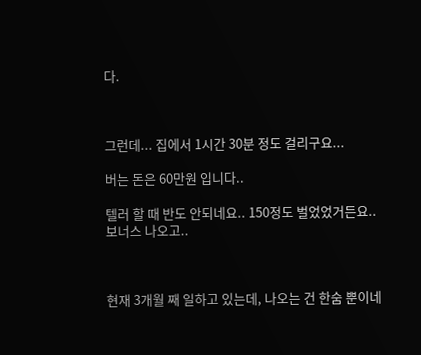다.



그런데... 집에서 1시간 30분 정도 걸리구요...

버는 돈은 60만원 입니다..

텔러 할 때 반도 안되네요.. 150정도 벌었었거든요..보너스 나오고..



현재 3개월 째 일하고 있는데, 나오는 건 한숨 뿐이네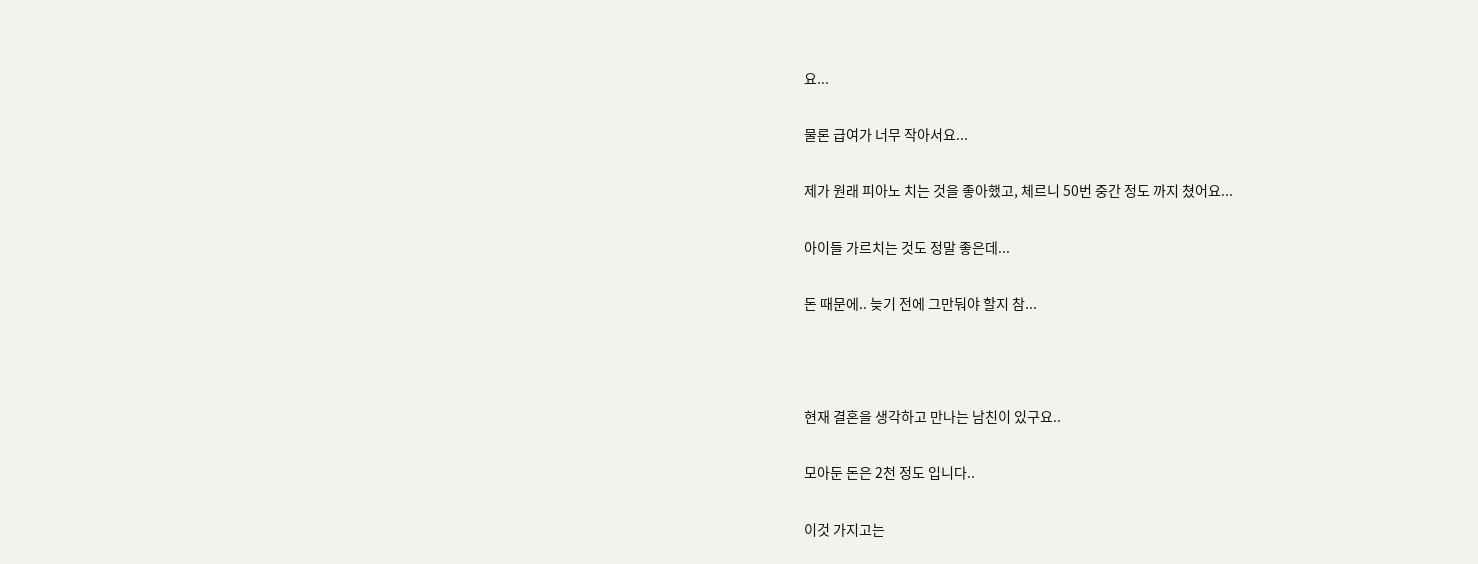요...

물론 급여가 너무 작아서요...

제가 원래 피아노 치는 것을 좋아했고, 체르니 50번 중간 정도 까지 쳤어요...

아이들 가르치는 것도 정말 좋은데...

돈 때문에.. 늦기 전에 그만둬야 할지 참...



현재 결혼을 생각하고 만나는 남친이 있구요..

모아둔 돈은 2천 정도 입니다..

이것 가지고는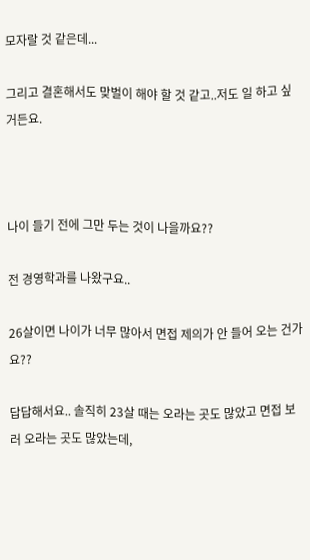모자랄 것 같은데...

그리고 결혼해서도 맞벌이 해야 할 것 같고..저도 일 하고 싶거든요.



나이 들기 전에 그만 두는 것이 나을까요??

전 경영학과를 나왔구요..

26살이면 나이가 너무 많아서 면접 제의가 안 들어 오는 건가요??

답답해서요.. 솔직히 23살 때는 오라는 곳도 많았고 면접 보러 오라는 곳도 많았는데,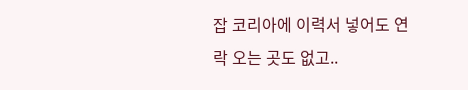잡 코리아에 이력서 넣어도 연락 오는 곳도 없고..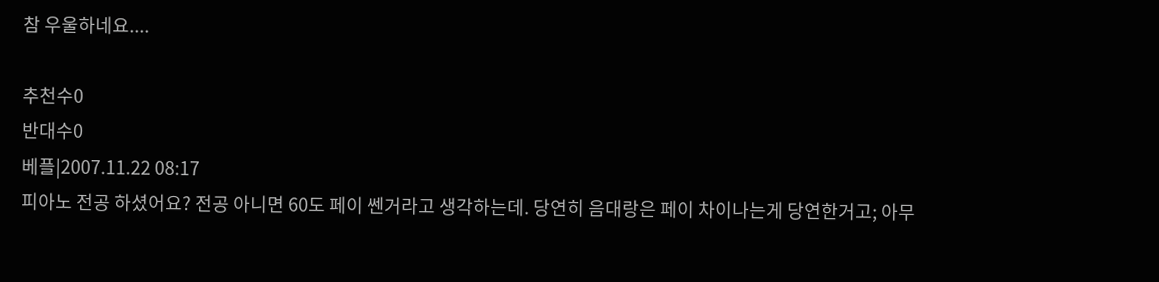참 우울하네요....

추천수0
반대수0
베플|2007.11.22 08:17
피아노 전공 하셨어요? 전공 아니면 60도 페이 쎈거라고 생각하는데. 당연히 음대랑은 페이 차이나는게 당연한거고; 아무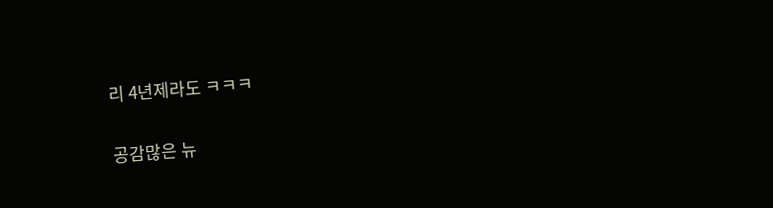리 4년제라도 ㅋㅋㅋ

공감많은 뉴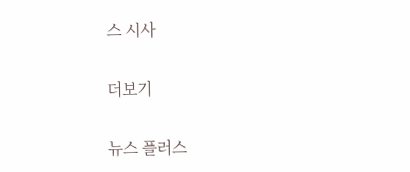스 시사

더보기

뉴스 플러스